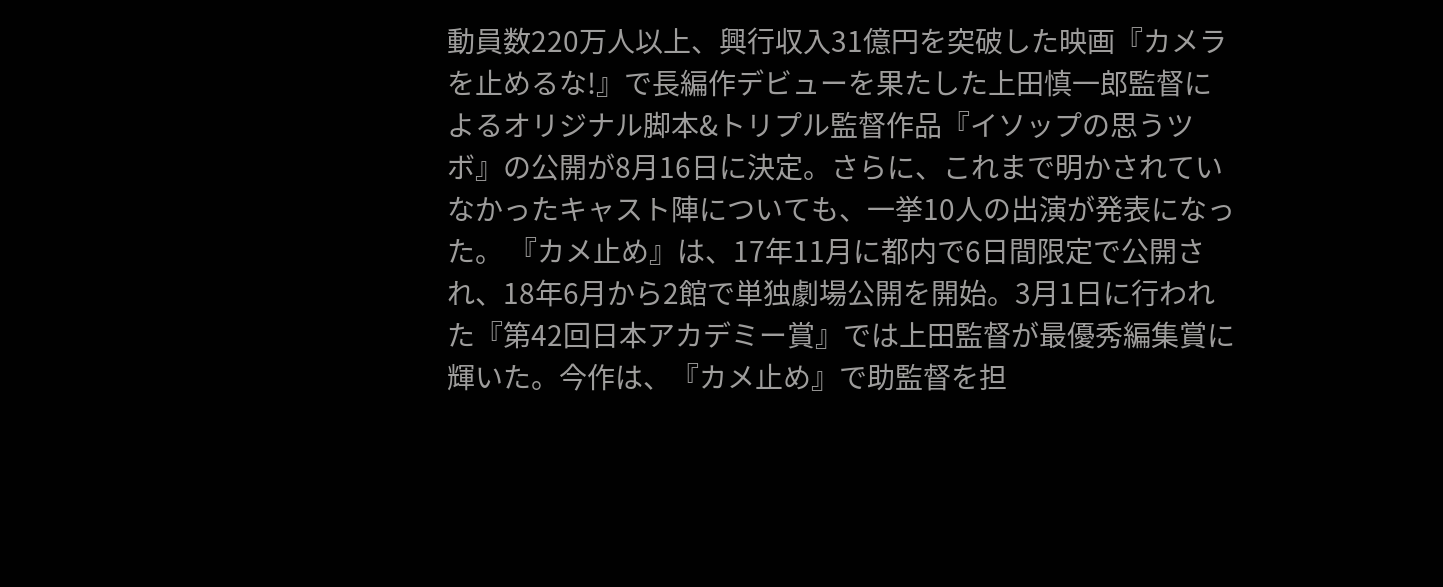動員数220万人以上、興行収入31億円を突破した映画『カメラを止めるな!』で長編作デビューを果たした上田慎一郎監督によるオリジナル脚本&トリプル監督作品『イソップの思うツボ』の公開が8月16日に決定。さらに、これまで明かされていなかったキャスト陣についても、一挙10人の出演が発表になった。 『カメ止め』は、17年11月に都内で6日間限定で公開され、18年6月から2館で単独劇場公開を開始。3月1日に行われた『第42回日本アカデミー賞』では上田監督が最優秀編集賞に輝いた。今作は、『カメ止め』で助監督を担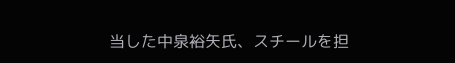当した中泉裕矢氏、スチールを担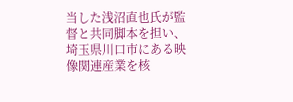当した浅沼直也氏が監督と共同脚本を担い、埼玉県川口市にある映像関連産業を核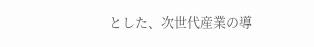とした、次世代産業の導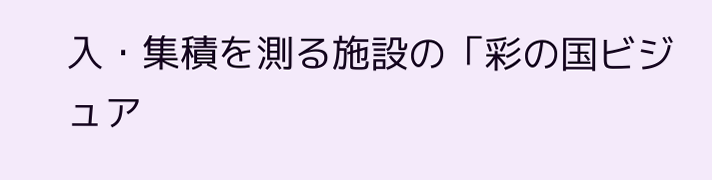入・集積を測る施設の「彩の国ビジュア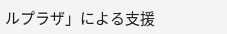ルプラザ」による支援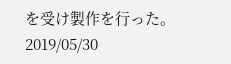を受け製作を行った。
2019/05/30